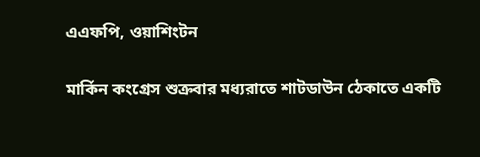এএফপি, ওয়াশিংটন

মার্কিন কংগ্রেস শুক্রবার মধ্যরাতে শাটডাউন ঠেকাতে একটি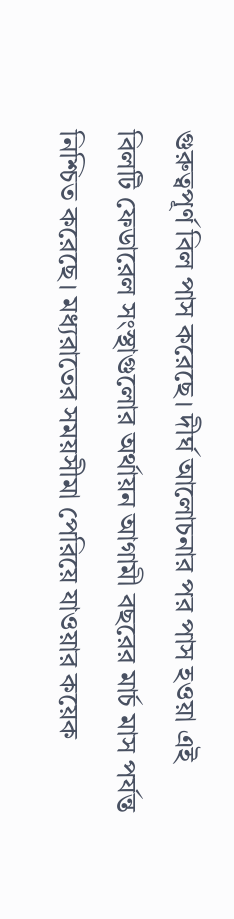গুরুত্বপূর্ণ বিল পাস করেছে। দীর্ঘ আলোচনার পর পাস হওয়া এই বিলটি ফেডারেল সংস্থাগুলোর অর্থায়ন আগামী বছরের মার্চ মাস পর্যন্ত নিশ্চিত করেছে। মধ্যরাতের সময়সীমা পেরিয়ে যাওয়ার কয়েক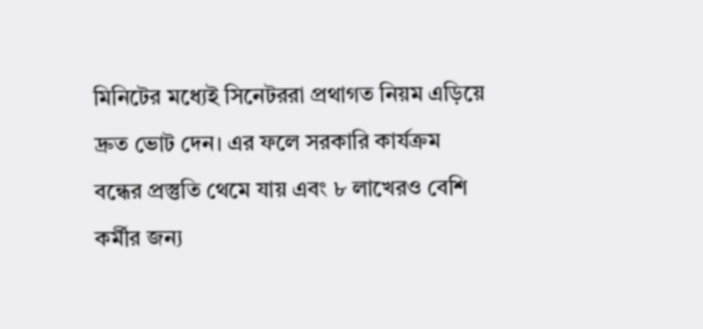মিনিটের মধ্যেই সিনেটররা প্রথাগত নিয়ম এড়িয়ে দ্রুত ভোট দেন। এর ফলে সরকারি কার্যক্রম বন্ধের প্রস্তুতি থেমে যায় এবং ৮ লাখেরও বেশি কর্মীর জন্য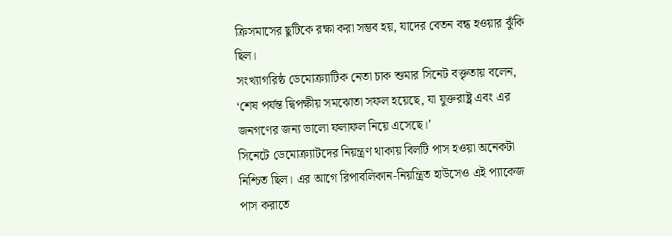ক্রিসমাসের ছুটিকে রক্ষা করা সম্ভব হয়, যাদের বেতন বন্ধ হওয়ার ঝুঁকি ছিল।
সংখ্যাগরিষ্ঠ ডেমোক্র্যাটিক নেতা চাক শুমার সিনেট বক্তৃতায় বলেন, ‘শেষ পর্যন্ত দ্বিপক্ষীয় সমঝোতা সফল হয়েছে, যা যুক্তরাষ্ট্র এবং এর জনগণের জন্য ভালো ফলাফল নিয়ে এসেছে।’
সিনেটে ডেমোক্র্যাটদের নিয়ন্ত্রণ থাকায় বিলটি পাস হওয়া অনেকটা নিশ্চিত ছিল। এর আগে রিপাবলিকান-নিয়ন্ত্রিত হাউসেও এই প্যাকেজ পাস করাতে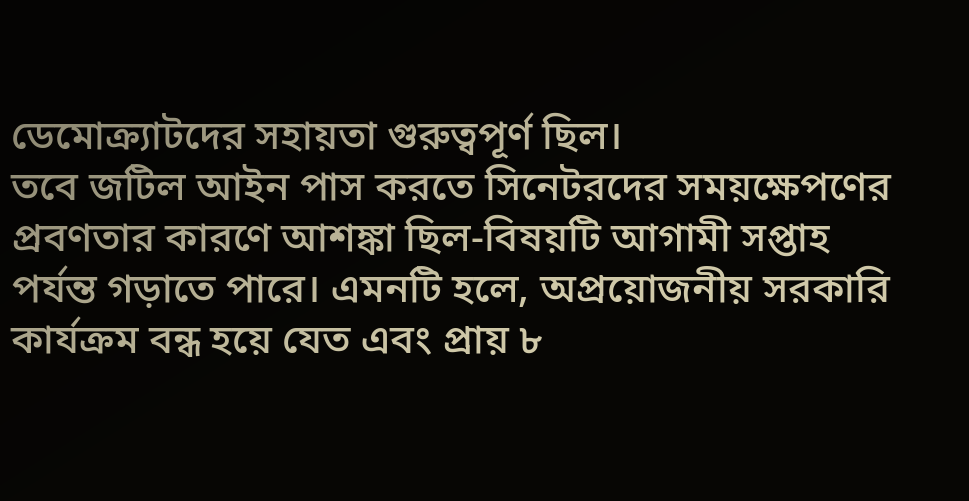ডেমোক্র্যাটদের সহায়তা গুরুত্বপূর্ণ ছিল।
তবে জটিল আইন পাস করতে সিনেটরদের সময়ক্ষেপণের প্রবণতার কারণে আশঙ্কা ছিল-বিষয়টি আগামী সপ্তাহ পর্যন্ত গড়াতে পারে। এমনটি হলে, অপ্রয়োজনীয় সরকারি কার্যক্রম বন্ধ হয়ে যেত এবং প্রায় ৮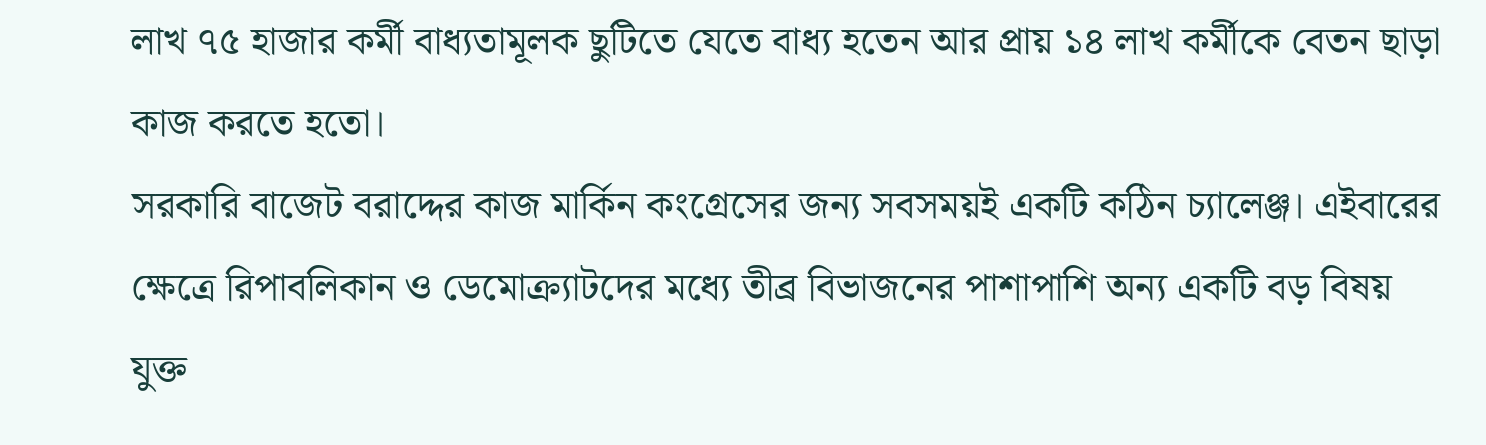লাখ ৭৫ হাজার কর্মী বাধ্যতামূলক ছুটিতে যেতে বাধ্য হতেন আর প্রায় ১৪ লাখ কর্মীকে বেতন ছাড়া কাজ করতে হতো।
সরকারি বাজেট বরাদ্দের কাজ মার্কিন কংগ্রেসের জন্য সবসময়ই একটি কঠিন চ্যালেঞ্জ। এইবারের ক্ষেত্রে রিপাবলিকান ও ডেমোক্র্যাটদের মধ্যে তীব্র বিভাজনের পাশাপাশি অন্য একটি বড় বিষয় যুক্ত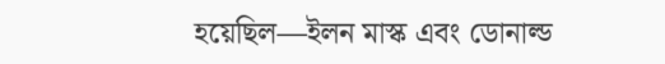হয়েছিল—ইলন মাস্ক এবং ডোনাল্ড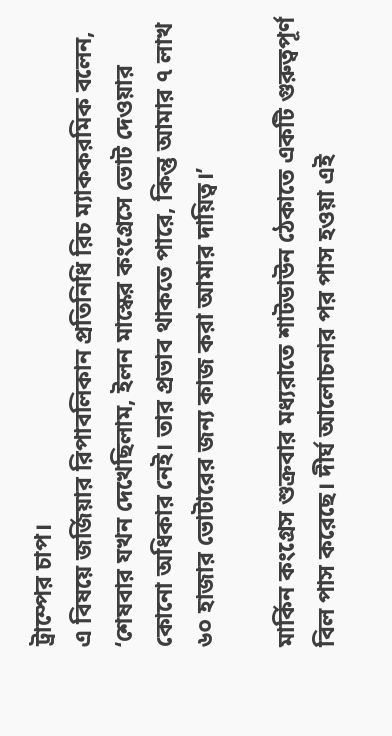ট্রাম্পের চাপ।
এ বিষয়ে জর্জিয়ার রিপাবলিকান প্রতিনিধি রিচ ম্যাককরমিক বলেন, ‘শেষবার যখন দেখেছিলাম, ইলন মাস্কের কংগ্রেসে ভোট দেওয়ার কোনো অধিকার নেই। তার প্রভাব থাকতে পারে, কিন্তু আমার ৭ লাখ ৬০ হাজার ভোটারের জন্য কাজ করা আমার দায়িত্ব।’

মার্কিন কংগ্রেস শুক্রবার মধ্যরাতে শাটডাউন ঠেকাতে একটি গুরুত্বপূর্ণ বিল পাস করেছে। দীর্ঘ আলোচনার পর পাস হওয়া এই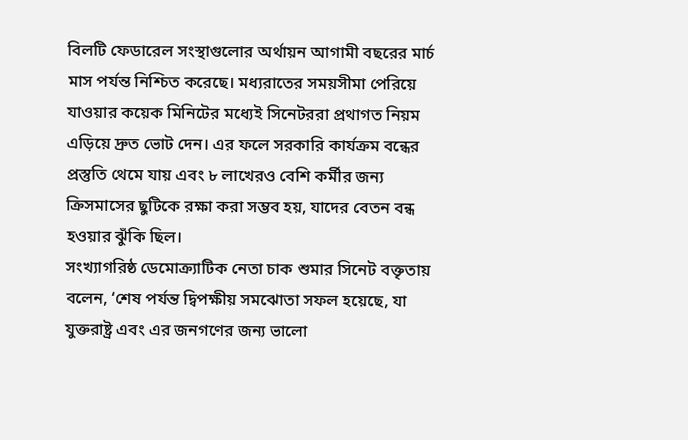বিলটি ফেডারেল সংস্থাগুলোর অর্থায়ন আগামী বছরের মার্চ মাস পর্যন্ত নিশ্চিত করেছে। মধ্যরাতের সময়সীমা পেরিয়ে যাওয়ার কয়েক মিনিটের মধ্যেই সিনেটররা প্রথাগত নিয়ম এড়িয়ে দ্রুত ভোট দেন। এর ফলে সরকারি কার্যক্রম বন্ধের প্রস্তুতি থেমে যায় এবং ৮ লাখেরও বেশি কর্মীর জন্য ক্রিসমাসের ছুটিকে রক্ষা করা সম্ভব হয়, যাদের বেতন বন্ধ হওয়ার ঝুঁকি ছিল।
সংখ্যাগরিষ্ঠ ডেমোক্র্যাটিক নেতা চাক শুমার সিনেট বক্তৃতায় বলেন, ‘শেষ পর্যন্ত দ্বিপক্ষীয় সমঝোতা সফল হয়েছে, যা যুক্তরাষ্ট্র এবং এর জনগণের জন্য ভালো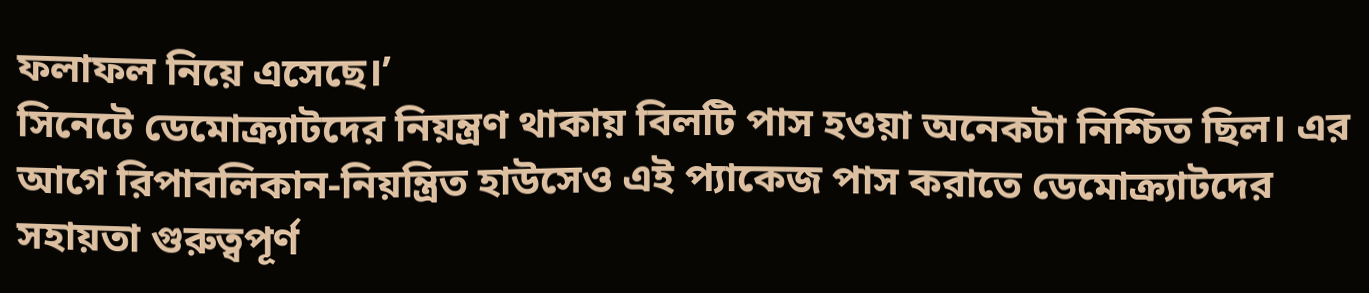ফলাফল নিয়ে এসেছে।’
সিনেটে ডেমোক্র্যাটদের নিয়ন্ত্রণ থাকায় বিলটি পাস হওয়া অনেকটা নিশ্চিত ছিল। এর আগে রিপাবলিকান-নিয়ন্ত্রিত হাউসেও এই প্যাকেজ পাস করাতে ডেমোক্র্যাটদের সহায়তা গুরুত্বপূর্ণ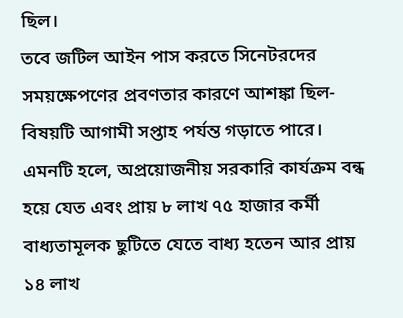ছিল।
তবে জটিল আইন পাস করতে সিনেটরদের সময়ক্ষেপণের প্রবণতার কারণে আশঙ্কা ছিল-বিষয়টি আগামী সপ্তাহ পর্যন্ত গড়াতে পারে। এমনটি হলে, অপ্রয়োজনীয় সরকারি কার্যক্রম বন্ধ হয়ে যেত এবং প্রায় ৮ লাখ ৭৫ হাজার কর্মী বাধ্যতামূলক ছুটিতে যেতে বাধ্য হতেন আর প্রায় ১৪ লাখ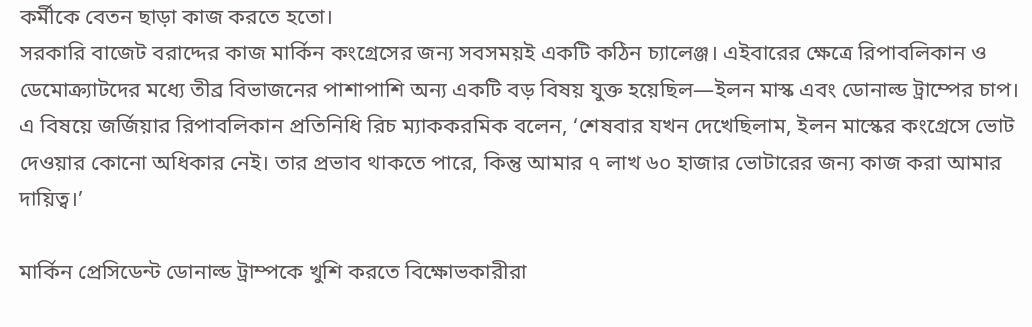কর্মীকে বেতন ছাড়া কাজ করতে হতো।
সরকারি বাজেট বরাদ্দের কাজ মার্কিন কংগ্রেসের জন্য সবসময়ই একটি কঠিন চ্যালেঞ্জ। এইবারের ক্ষেত্রে রিপাবলিকান ও ডেমোক্র্যাটদের মধ্যে তীব্র বিভাজনের পাশাপাশি অন্য একটি বড় বিষয় যুক্ত হয়েছিল—ইলন মাস্ক এবং ডোনাল্ড ট্রাম্পের চাপ।
এ বিষয়ে জর্জিয়ার রিপাবলিকান প্রতিনিধি রিচ ম্যাককরমিক বলেন, ‘শেষবার যখন দেখেছিলাম, ইলন মাস্কের কংগ্রেসে ভোট দেওয়ার কোনো অধিকার নেই। তার প্রভাব থাকতে পারে, কিন্তু আমার ৭ লাখ ৬০ হাজার ভোটারের জন্য কাজ করা আমার দায়িত্ব।’

মার্কিন প্রেসিডেন্ট ডোনাল্ড ট্রাম্পকে খুশি করতে বিক্ষোভকারীরা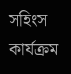সহিংস কার্যক্রম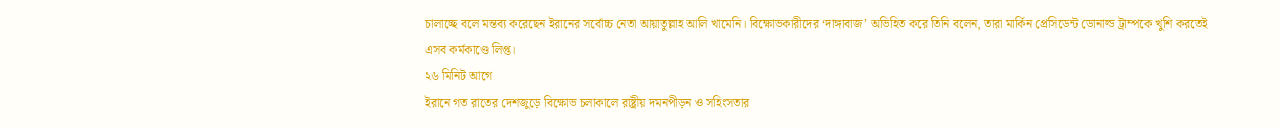চালাচ্ছে বলে মন্তব্য করেছেন ইরানের সর্বোচ্চ নেতা আয়াতুল্লাহ আলি খামেনি। বিক্ষোভকারীদের ‘দাঙ্গাবাজ’ অভিহিত করে তিনি বলেন, তারা মার্কিন প্রেসিডেন্ট ডোনাল্ড ট্রাম্পকে খুশি করতেই এসব কর্মকাণ্ডে লিপ্ত।
২৬ মিনিট আগে
ইরানে গত রাতের দেশজুড়ে বিক্ষোভ চলাকালে রাষ্ট্রীয় দমনপীড়ন ও সহিংসতার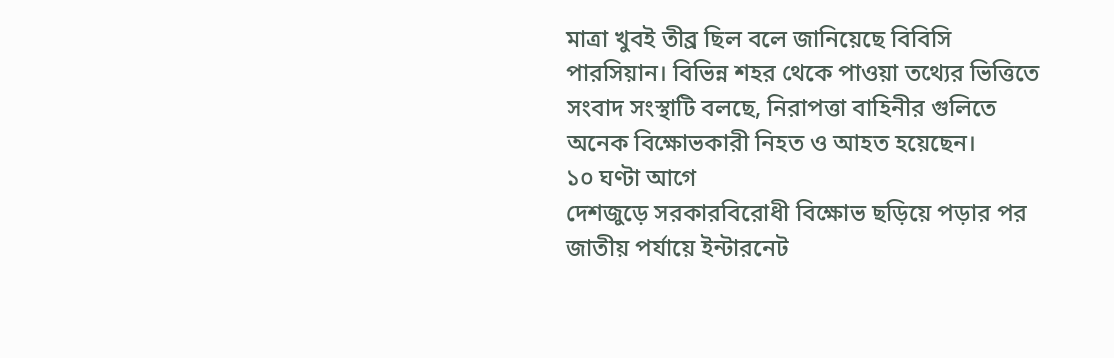মাত্রা খুবই তীব্র ছিল বলে জানিয়েছে বিবিসি পারসিয়ান। বিভিন্ন শহর থেকে পাওয়া তথ্যের ভিত্তিতে সংবাদ সংস্থাটি বলছে, নিরাপত্তা বাহিনীর গুলিতে অনেক বিক্ষোভকারী নিহত ও আহত হয়েছেন।
১০ ঘণ্টা আগে
দেশজুড়ে সরকারবিরোধী বিক্ষোভ ছড়িয়ে পড়ার পর জাতীয় পর্যায়ে ইন্টারনেট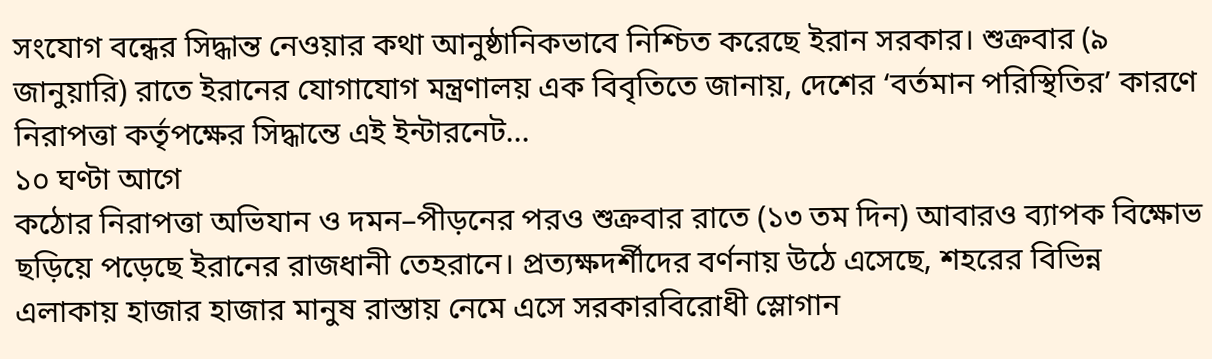সংযোগ বন্ধের সিদ্ধান্ত নেওয়ার কথা আনুষ্ঠানিকভাবে নিশ্চিত করেছে ইরান সরকার। শুক্রবার (৯ জানুয়ারি) রাতে ইরানের যোগাযোগ মন্ত্রণালয় এক বিবৃতিতে জানায়, দেশের ‘বর্তমান পরিস্থিতির’ কারণে নিরাপত্তা কর্তৃপক্ষের সিদ্ধান্তে এই ইন্টারনেট...
১০ ঘণ্টা আগে
কঠোর নিরাপত্তা অভিযান ও দমন–পীড়নের পরও শুক্রবার রাতে (১৩ তম দিন) আবারও ব্যাপক বিক্ষোভ ছড়িয়ে পড়েছে ইরানের রাজধানী তেহরানে। প্রত্যক্ষদর্শীদের বর্ণনায় উঠে এসেছে, শহরের বিভিন্ন এলাকায় হাজার হাজার মানুষ রাস্তায় নেমে এসে সরকারবিরোধী স্লোগান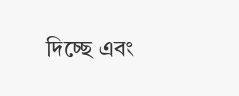দিচ্ছে এবং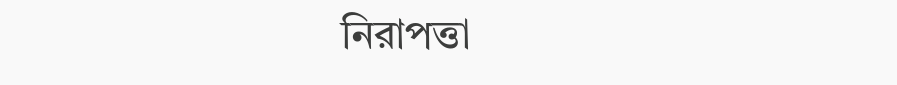নিরাপত্তা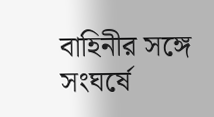বাহিনীর সঙ্গে সংঘর্ষে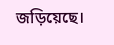জড়িয়েছে।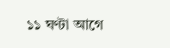১১ ঘণ্টা আগে